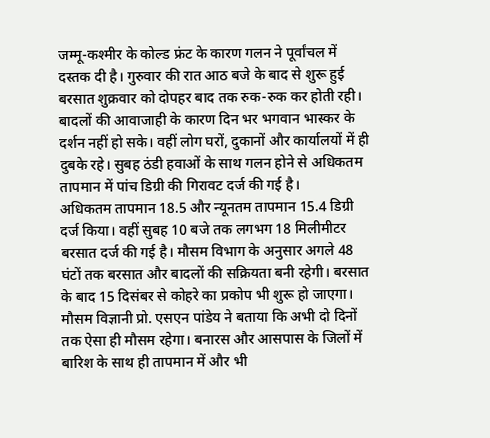जम्मू-कश्मीर के कोल्ड फ्रंट के कारण गलन ने पूर्वांचल में दस्तक दी है। गुरुवार की रात आठ बजे के बाद से शुरू हुई बरसात शुक्रवार को दोपहर बाद तक रुक-रुक कर होती रही। बादलों की आवाजाही के कारण दिन भर भगवान भास्कर के दर्शन नहीं हो सके। वहीं लोग घरों, दुकानों और कार्यालयों में ही दुबके रहे। सुबह ठंडी हवाओं के साथ गलन होने से अधिकतम तापमान में पांच डिग्री की गिरावट दर्ज की गई है।
अधिकतम तापमान 18.5 और न्यूनतम तापमान 15.4 डिग्री दर्ज किया। वहीं सुबह 10 बजे तक लगभग 18 मिलीमीटर बरसात दर्ज की गई है। मौसम विभाग के अनुसार अगले 48 घंटों तक बरसात और बादलों की सक्रियता बनी रहेगी। बरसात के बाद 15 दिसंबर से कोहरे का प्रकोप भी शुरू हो जाएगा।
मौसम विज्ञानी प्रो. एसएन पांडेय ने बताया कि अभी दो दिनों तक ऐसा ही मौसम रहेगा। बनारस और आसपास के जिलों में बारिश के साथ ही तापमान में और भी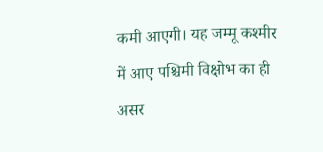कमी आएगी। यह जम्मू कश्मीर में आए पश्चिमी विक्षोभ का ही असर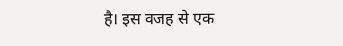है। इस वजह से एक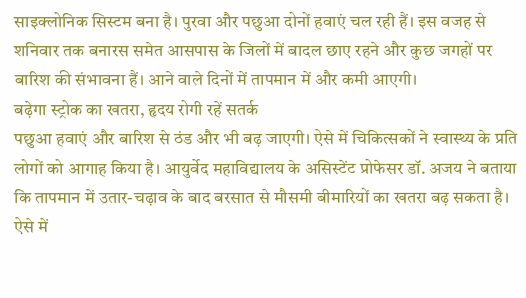साइक्लोनिक सिस्टम बना है। पुरवा और पछुआ दोनों हवाएं चल रही हैं। इस वजह से शनिवार तक बनारस समेत आसपास के जिलों में बादल छाए रहने और कुछ जगहों पर बारिश की संभावना हैं। आने वाले दिनों में तापमान में और कमी आएगी।
बढ़ेगा स्ट्रोक का खतरा, हृदय रोगी रहें सतर्क
पछुआ हवाएं और बारिश से ठंड और भी बढ़ जाएगी। ऐसे में चिकित्सकों ने स्वास्थ्य के प्रति लोगों को आगाह किया है। आयुर्वेद महाविद्यालय के असिस्टेंट प्रोफेसर डॉ. अजय ने बताया कि तापमान में उतार-चढ़ाव के बाद बरसात से मौसमी बीमारियों का खतरा बढ़ सकता है। ऐसे में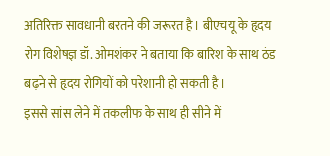अतिरिक्त सावधानी बरतने की जरूरत है। बीएचयू के हृदय रोग विशेषज्ञ डॉ. ओमशंकर ने बताया कि बारिश के साथ ठंड बढ़ने से हृदय रोगियों को परेशानी हो सकती है।
इससे सांस लेने में तकलीफ के साथ ही सीने में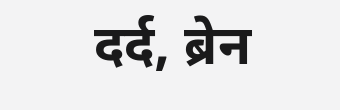दर्द, ब्रेन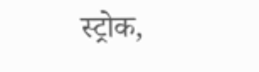स्ट्रोक,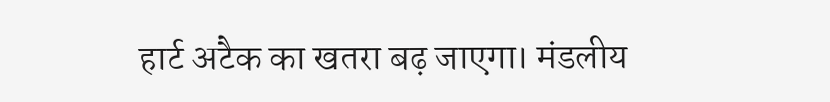हार्ट अटैक का खतरा बढ़ जाएगा। मंडलीय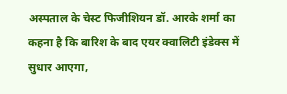अस्पताल के चेस्ट फिजीशियन डॉ. आरके शर्मा का कहना है कि बारिश के बाद एयर क्वालिटी इंडेक्स में सुधार आएगा,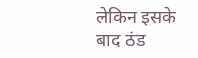लेकिन इसके बाद ठंड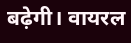बढ़ेगी। वायरल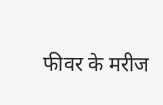फीवर के मरीज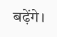बढ़ेंगे।